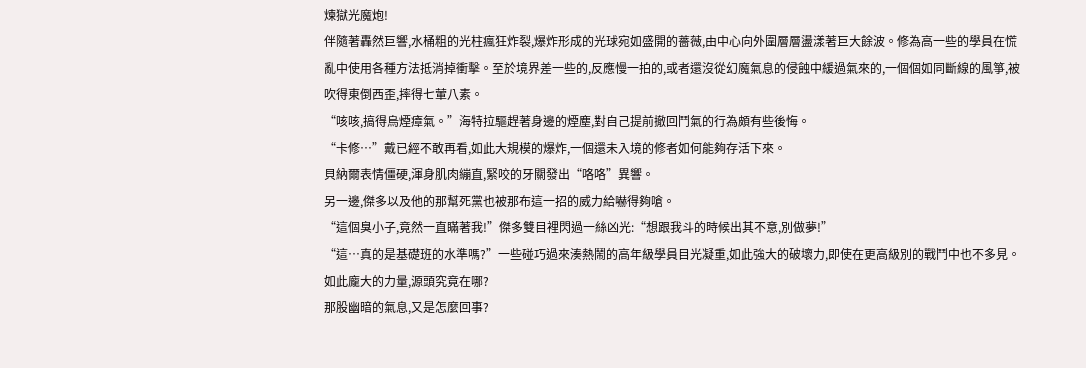煉獄光魔炮!
伴隨著轟然巨響,水桶粗的光柱瘋狂炸裂,爆炸形成的光球宛如盛開的薔薇,由中心向外圍層層盪漾著巨大餘波。修為高一些的學員在慌亂中使用各種方法抵消掉衝擊。至於境界差一些的,反應慢一拍的,或者還沒從幻魔氣息的侵蝕中緩過氣來的,一個個如同斷線的風箏,被吹得東倒西歪,摔得七葷八素。
“咳咳,搞得烏煙瘴氣。”海特拉驅趕著身邊的煙塵,對自己提前撤回鬥氣的行為頗有些後悔。
“卡修…”戴已經不敢再看,如此大規模的爆炸,一個還未入境的修者如何能夠存活下來。
貝納爾表情僵硬,渾身肌肉繃直,緊咬的牙關發出“咯咯”異響。
另一邊,傑多以及他的那幫死黨也被那布這一招的威力給嚇得夠嗆。
“這個臭小子,竟然一直瞞著我!”傑多雙目裡閃過一絲凶光:“想跟我斗的時候出其不意,別做夢!”
“這…真的是基礎班的水準嗎?”一些碰巧過來湊熱鬧的高年級學員目光凝重,如此強大的破壞力,即使在更高級別的戰鬥中也不多見。
如此龐大的力量,源頭究竟在哪?
那股幽暗的氣息,又是怎麼回事?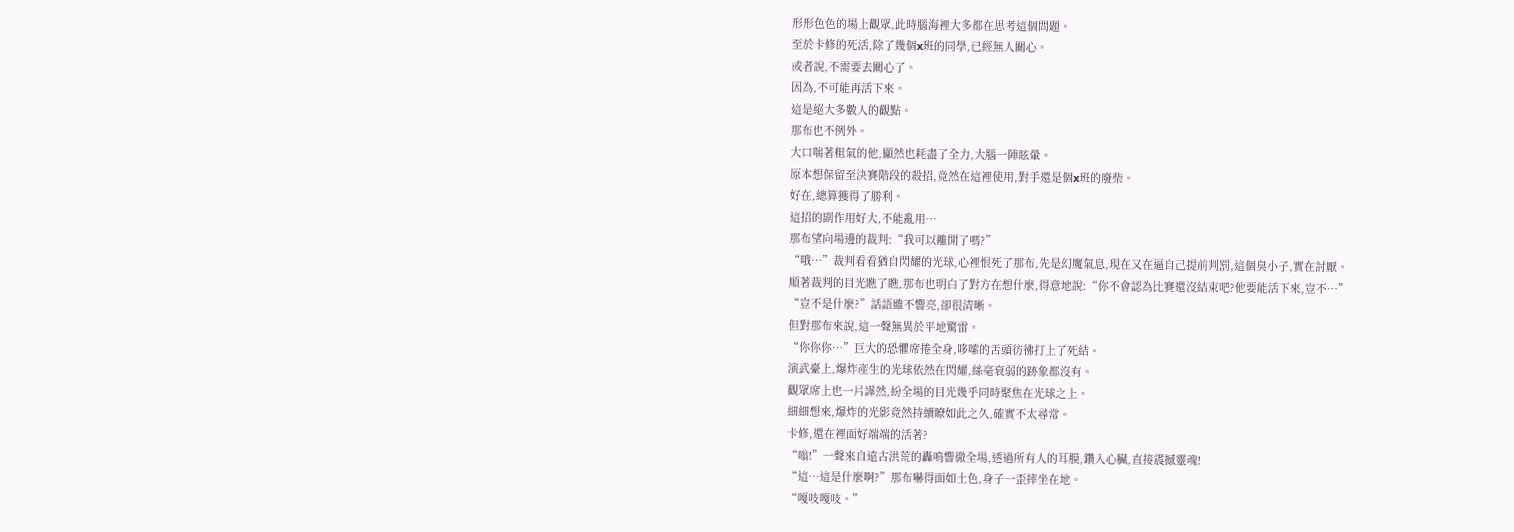形形色色的場上觀眾,此時腦海裡大多都在思考這個問題。
至於卡修的死活,除了幾個x班的同學,已經無人關心。
或者說,不需要去關心了。
因為,不可能再活下來。
這是絕大多數人的觀點。
那布也不例外。
大口喘著粗氣的他,顯然也耗盡了全力,大腦一陣眩暈。
原本想保留至決賽階段的殺招,竟然在這裡使用,對手還是個x班的廢柴。
好在,總算獲得了勝利。
這招的副作用好大,不能亂用…
那布望向場邊的裁判:“我可以離開了嗎?”
“哦…”裁判看看猶自閃耀的光球,心裡恨死了那布,先是幻魔氣息,現在又在逼自己提前判罰,這個臭小子,實在討厭。
順著裁判的目光瞧了瞧,那布也明白了對方在想什麼,得意地說:“你不會認為比賽還沒結束吧?他要能活下來,豈不…”
“豈不是什麼?”話語雖不響亮,卻很清晰。
但對那布來說,這一聲無異於平地驚雷。
“你你你…”巨大的恐懼席捲全身,哆嗦的舌頭彷彿打上了死結。
演武臺上,爆炸產生的光球依然在閃耀,絲毫衰弱的跡象都沒有。
觀眾席上也一片譁然,紛全場的目光幾乎同時聚焦在光球之上。
細細想來,爆炸的光影竟然持續瞭如此之久,確實不太尋常。
卡修,還在裡面好端端的活著?
“嗡!”一聲來自遠古洪荒的轟鳴響徹全場,透過所有人的耳膜,鑽入心臟,直接震撼靈魂!
“這…這是什麼啊?”那布嚇得面如土色,身子一歪摔坐在地。
“嘎吱嘎吱。”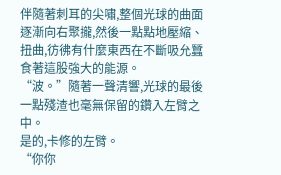伴隨著刺耳的尖嘯,整個光球的曲面逐漸向右聚攏,然後一點點地壓縮、扭曲,彷彿有什麼東西在不斷吸允蠶食著這股強大的能源。
“波。”隨著一聲清響,光球的最後一點殘渣也毫無保留的鑽入左臂之中。
是的,卡修的左臂。
“你你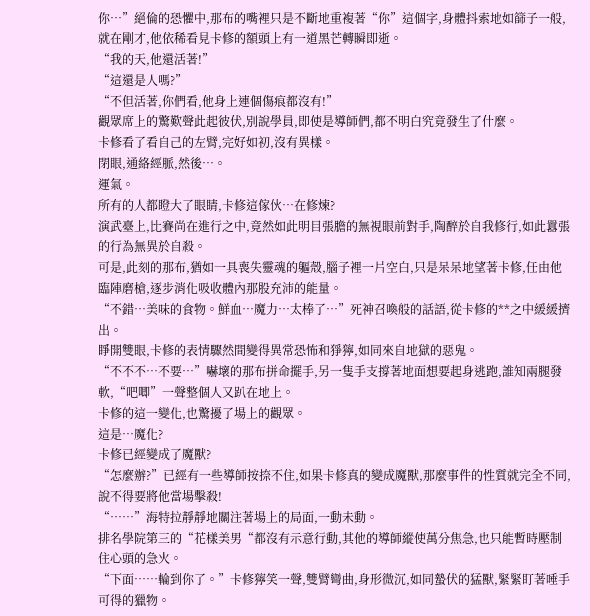你…”絕倫的恐懼中,那布的嘴裡只是不斷地重複著“你”這個字,身體抖索地如篩子一般,就在剛才,他依稀看見卡修的額頭上有一道黑芒轉瞬即逝。
“我的天,他還活著!”
“這還是人嗎?”
“不但活著,你們看,他身上連個傷痕都沒有!”
觀眾席上的驚歎聲此起彼伏,別說學員,即使是導師們,都不明白究竟發生了什麼。
卡修看了看自己的左臂,完好如初,沒有異樣。
閉眼,通絡經脈,然後…。
運氣。
所有的人都瞪大了眼睛,卡修這傢伙…在修煉?
演武臺上,比賽尚在進行之中,竟然如此明目張膽的無視眼前對手,陶醉於自我修行,如此囂張的行為無異於自殺。
可是,此刻的那布,猶如一具喪失靈魂的軀殼,腦子裡一片空白,只是呆呆地望著卡修,任由他臨陣磨槍,逐步消化吸收體內那股充沛的能量。
“不錯…美味的食物。鮮血…魔力…太棒了…”死神召喚般的話語,從卡修的**之中緩緩擠出。
睜開雙眼,卡修的表情驟然間變得異常恐怖和猙獰,如同來自地獄的惡鬼。
“不不不…不要…”嚇壞的那布拼命擺手,另一隻手支撐著地面想要起身逃跑,誰知兩腿發軟,“吧唧”一聲整個人又趴在地上。
卡修的這一變化,也驚擾了場上的觀眾。
這是…魔化?
卡修已經變成了魔獸?
“怎麼辦?”已經有一些導師按捺不住,如果卡修真的變成魔獸,那麼事件的性質就完全不同,說不得要將他當場擊殺!
“……”海特拉靜靜地關注著場上的局面,一動未動。
排名學院第三的“花樣美男“都沒有示意行動,其他的導師縱使萬分焦急,也只能暫時壓制住心頭的急火。
“下面……輪到你了。”卡修獰笑一聲,雙臂彎曲,身形微沉,如同蟄伏的猛獸,緊緊盯著唾手可得的獵物。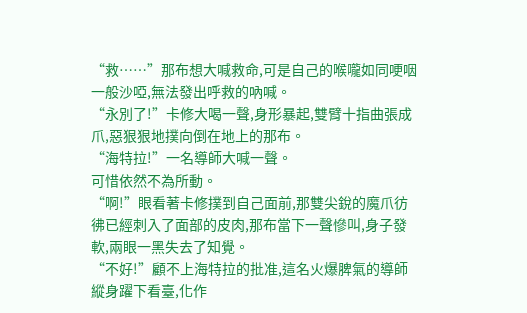“救……”那布想大喊救命,可是自己的喉嚨如同哽咽一般沙啞,無法發出呼救的吶喊。
“永別了!”卡修大喝一聲,身形暴起,雙臂十指曲張成爪,惡狠狠地撲向倒在地上的那布。
“海特拉!”一名導師大喊一聲。
可惜依然不為所動。
“啊!”眼看著卡修撲到自己面前,那雙尖銳的魔爪彷彿已經刺入了面部的皮肉,那布當下一聲慘叫,身子發軟,兩眼一黑失去了知覺。
“不好!”顧不上海特拉的批准,這名火爆脾氣的導師縱身躍下看臺,化作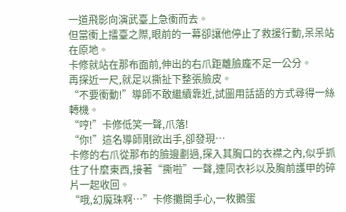一道飛影向演武臺上急衝而去。
但當衝上擂臺之際,眼前的一幕卻讓他停止了救援行動,呆呆站在原地。
卡修就站在那布面前,伸出的右爪距離臉龐不足一公分。
再探近一尺,就足以撕扯下整張臉皮。
“不要衝動!”導師不敢繼續靠近,試圖用話語的方式尋得一絲轉機。
“哼!”卡修低笑一聲,爪落!
“你!”這名導師剛欲出手,卻發現…
卡修的右爪從那布的臉邊劃過,探入其胸口的衣襟之內,似乎抓住了什麼東西,接著“撕啦”一聲,連同衣衫以及胸前護甲的碎片一起收回。
“哦,幻魔珠啊…”卡修攤開手心,一枚鵝蛋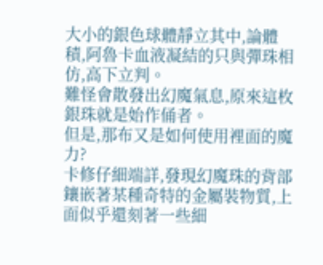大小的銀色球體靜立其中,論體積,阿魯卡血液凝結的只與彈珠相仿,高下立判。
難怪會散發出幻魔氣息,原來這枚銀珠就是始作俑者。
但是,那布又是如何使用裡面的魔力?
卡修仔細端詳,發現幻魔珠的背部鑲嵌著某種奇特的金屬裝物質,上面似乎還刻著一些細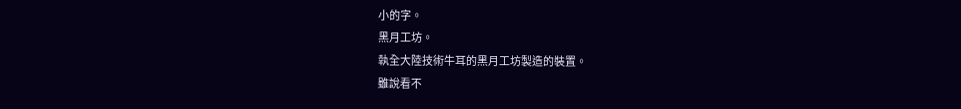小的字。
黑月工坊。
執全大陸技術牛耳的黑月工坊製造的裝置。
雖說看不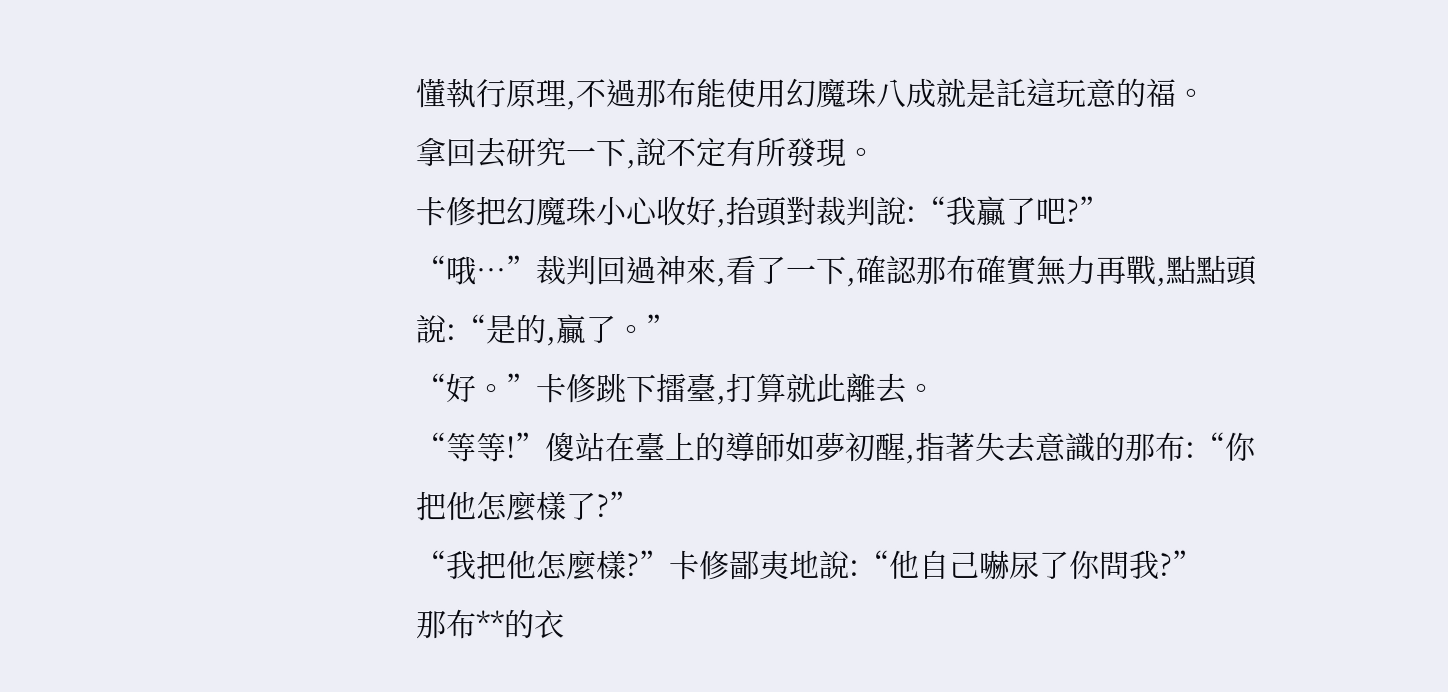懂執行原理,不過那布能使用幻魔珠八成就是託這玩意的福。
拿回去研究一下,說不定有所發現。
卡修把幻魔珠小心收好,抬頭對裁判說:“我贏了吧?”
“哦…”裁判回過神來,看了一下,確認那布確實無力再戰,點點頭說:“是的,贏了。”
“好。”卡修跳下擂臺,打算就此離去。
“等等!”傻站在臺上的導師如夢初醒,指著失去意識的那布:“你把他怎麼樣了?”
“我把他怎麼樣?”卡修鄙夷地說:“他自己嚇尿了你問我?”
那布**的衣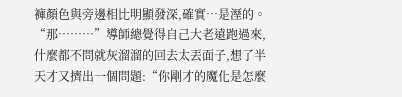褲顏色與旁邊相比明顯發深,確實…是溼的。
“那………”導師總覺得自己大老遠跑過來,什麼都不問就灰溜溜的回去太丟面子,想了半天才又擠出一個問題:“你剛才的魔化是怎麼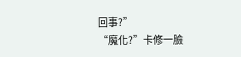回事?”
“魔化?”卡修一臉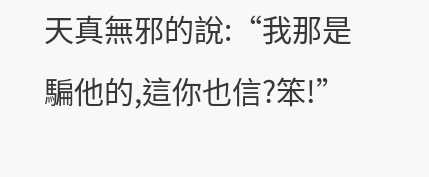天真無邪的說:“我那是騙他的,這你也信?笨!”